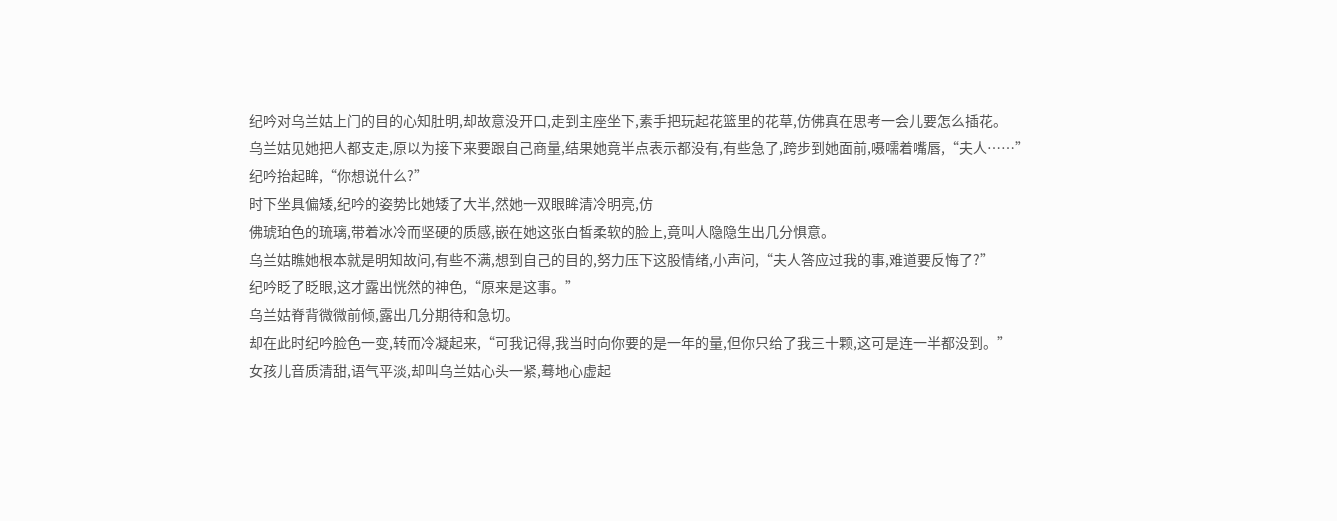纪吟对乌兰姑上门的目的心知肚明,却故意没开口,走到主座坐下,素手把玩起花篮里的花草,仿佛真在思考一会儿要怎么插花。
乌兰姑见她把人都支走,原以为接下来要跟自己商量,结果她竟半点表示都没有,有些急了,跨步到她面前,嗫嚅着嘴唇,“夫人……”
纪吟抬起眸,“你想说什么?”
时下坐具偏矮,纪吟的姿势比她矮了大半,然她一双眼眸清冷明亮,仿
佛琥珀色的琉璃,带着冰冷而坚硬的质感,嵌在她这张白皙柔软的脸上,竟叫人隐隐生出几分惧意。
乌兰姑瞧她根本就是明知故问,有些不满,想到自己的目的,努力压下这股情绪,小声问,“夫人答应过我的事,难道要反悔了?”
纪吟眨了眨眼,这才露出恍然的神色,“原来是这事。”
乌兰姑脊背微微前倾,露出几分期待和急切。
却在此时纪吟脸色一变,转而冷凝起来,“可我记得,我当时向你要的是一年的量,但你只给了我三十颗,这可是连一半都没到。”
女孩儿音质清甜,语气平淡,却叫乌兰姑心头一紧,蓦地心虚起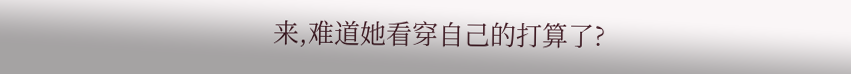来,难道她看穿自己的打算了?